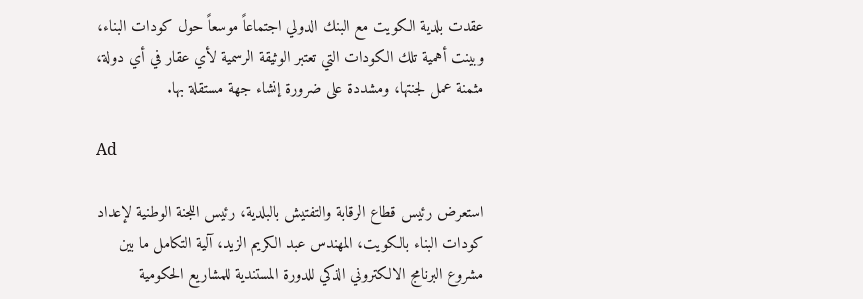عقدت بلدية الكويت مع البنك الدولي اجتماعاً موسعاً حول كودات البناء، وبينت أهمية تلك الكودات التي تعتبر الوثيقة الرسمية لأي عقار في أي دولة، مثمنة عمل لجنتها، ومشددة على ضرورة إنشاء جهة مستقلة بها.

Ad

استعرض رئيس قطاع الرقابة والتفتيش بالبلدية، رئيس اللجنة الوطنية لإعداد كودات البناء بالكويت، المهندس عبد الكريم الزيد، آلية التكامل ما بين مشروع البرنامج الالكتروني الذكي للدورة المستندية للمشاريع الحكومية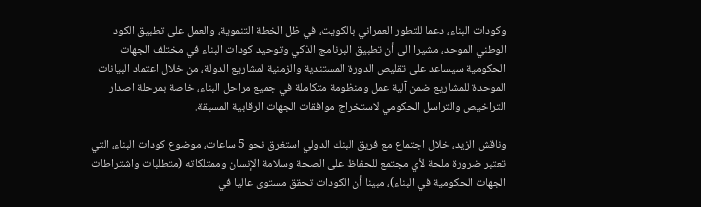وكودات البناء، دعما للتطور العمراني بالكويت، في ظل الخطة التنموية، والعمل على تطبيق الكود الوطني الموحد، مشيرا الى أن تطبيق البرنامج الذكي وتوحيد كودات البناء في مختلف الجهات الحكومية سيساعد على تقليص الدورة المستندية والزمنية لمشاريع الدولة، من خلال اعتماد البيانات الموحدة للمشاريع ضمن آلية عمل ومنظومة متكاملة في جميع مراحل البناء، خاصة بمرحلة اصدار التراخيص والتراسل الحكومي لاستخراج موافقات الجهات الرقابية المسبقة.

وناقش الزيد، خلال اجتماع مع فريق البنك الدولي استغرق نحو 5 ساعات، موضوع كودات البناء، التي تعتبر ضرورة ملحة لأي مجتمع للحفاظ على الصحة وسلامة الإنسان وممتلكاته (متطلبات واشتراطات الجهات الحكومية في البناء)، مبينا أن الكودات تحقق مستوى عاليا في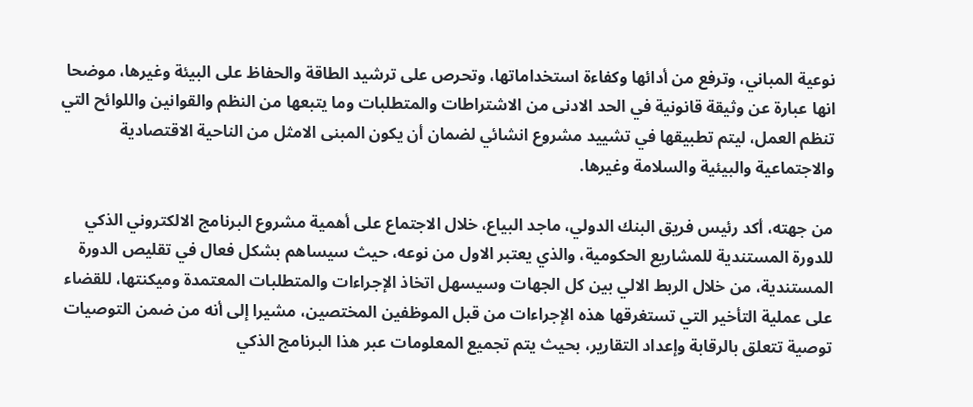نوعية المباني، وترفع من أدائها وكفاءة استخداماتها، وتحرص على ترشيد الطاقة والحفاظ على البيئة وغيرها، موضحا انها عبارة عن وثيقة قانونية في الحد الادنى من الاشتراطات والمتطلبات وما يتبعها من النظم والقوانين واللوائح التي تنظم العمل، ليتم تطبيقها في تشييد مشروع انشائي لضمان أن يكون المبنى الامثل من الناحية الاقتصادية والاجتماعية والبيئية والسلامة وغيرها.

من جهته، أكد رئيس فريق البنك الدولي، ماجد البياع، خلال الاجتماع على أهمية مشروع البرنامج الالكتروني الذكي للدورة المستندية للمشاريع الحكومية، والذي يعتبر الاول من نوعه، حيث سيساهم بشكل فعال في تقليص الدورة المستندية، من خلال الربط الالي بين كل الجهات وسيسهل اتخاذ الإجراءات والمتطلبات المعتمدة وميكنتها، للقضاء على عملية التأخير التي تستغرقها هذه الإجراءات من قبل الموظفين المختصين، مشيرا إلى أنه من ضمن التوصيات توصية تتعلق بالرقابة وإعداد التقارير، بحيث يتم تجميع المعلومات عبر هذا البرنامج الذكي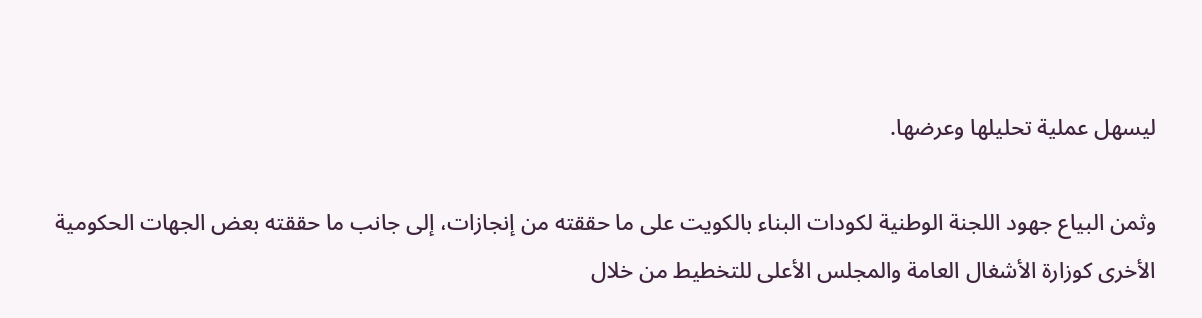ليسهل عملية تحليلها وعرضها.

وثمن البياع جهود اللجنة الوطنية لكودات البناء بالكويت على ما حققته من إنجازات، إلى جانب ما حققته بعض الجهات الحكومية الأخرى كوزارة الأشغال العامة والمجلس الأعلى للتخطيط من خلال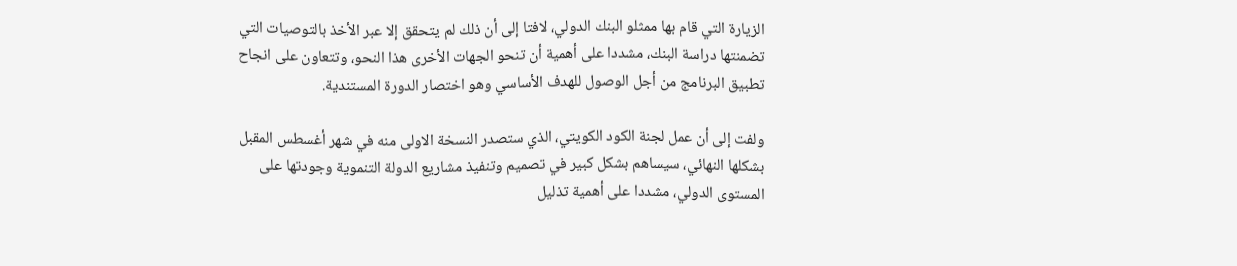الزيارة التي قام بها ممثلو البنك الدولي، لافتا إلى أن ذلك لم يتحقق إلا عبر الأخذ بالتوصيات التي تضمنتها دراسة البنك، مشددا على أهمية أن تنحو الجهات الأخرى هذا النحو، وتتعاون على انجاح تطبيق البرنامج من أجل الوصول للهدف الأساسي وهو اختصار الدورة المستندية.

ولفت إلى أن عمل لجنة الكود الكويتي، الذي ستصدر النسخة الاولى منه في شهر أغسطس المقبل بشكلها النهائي، سيساهم بشكل كبير في تصميم وتنفيذ مشاريع الدولة التنموية وجودتها على المستوى الدولي، مشددا على أهمية تذليل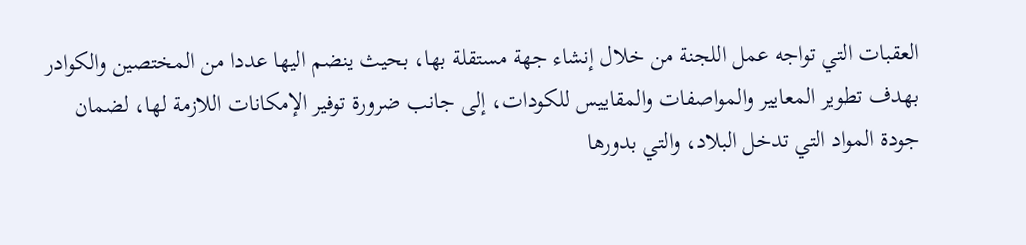العقبات التي تواجه عمل اللجنة من خلال إنشاء جهة مستقلة بها، بحيث ينضم اليها عددا من المختصين والكوادر بهدف تطوير المعايير والمواصفات والمقاييس للكودات، إلى جانب ضرورة توفير الإمكانات اللازمة لها، لضمان جودة المواد التي تدخل البلاد، والتي بدورها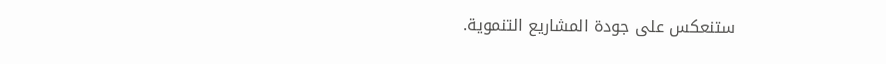ستنعكس على جودة المشاريع التنموية.